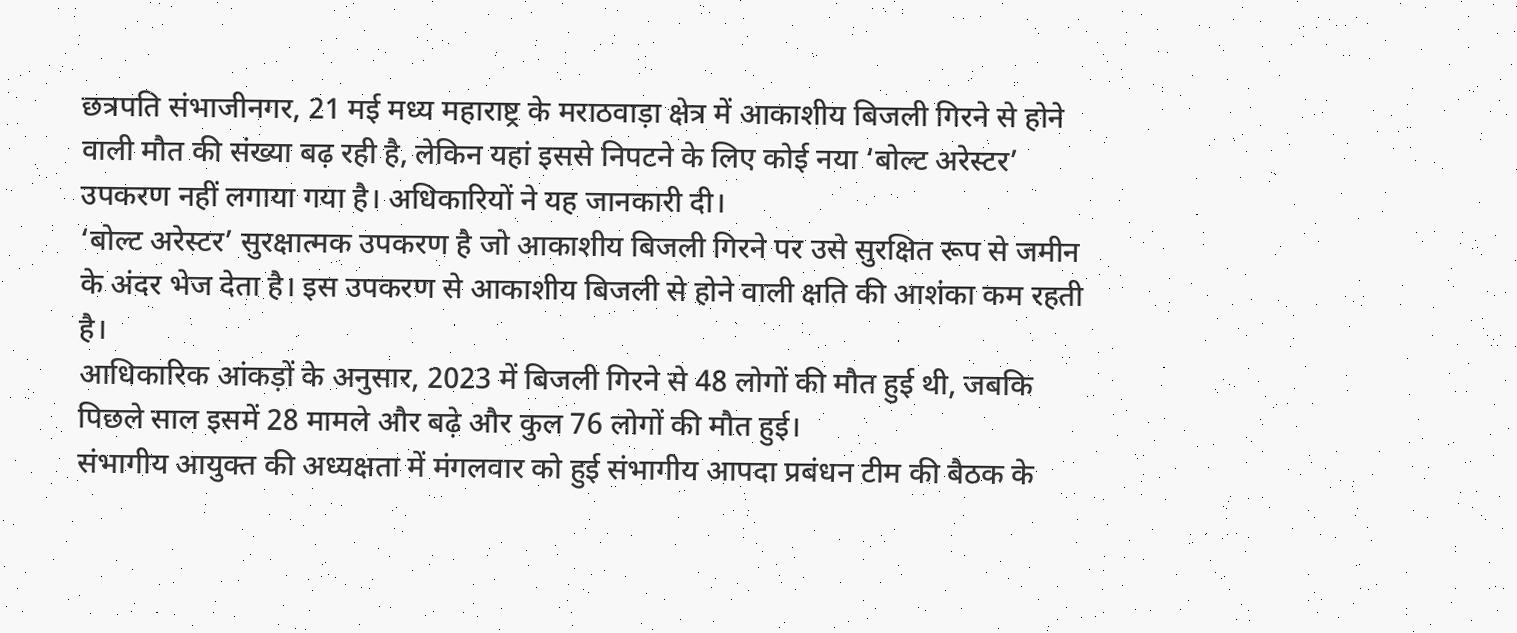छत्रपति संभाजीनगर, 21 मई मध्य महाराष्ट्र के मराठवाड़ा क्षेत्र में आकाशीय बिजली गिरने से होने वाली मौत की संख्या बढ़ रही है, लेकिन यहां इससे निपटने के लिए कोई नया ‘बोल्ट अरेस्टर’ उपकरण नहीं लगाया गया है। अधिकारियों ने यह जानकारी दी।
‘बोल्ट अरेस्टर’ सुरक्षात्मक उपकरण है जो आकाशीय बिजली गिरने पर उसे सुरक्षित रूप से जमीन के अंदर भेज देता है। इस उपकरण से आकाशीय बिजली से होने वाली क्षति की आशंका कम रहती है।
आधिकारिक आंकड़ों के अनुसार, 2023 में बिजली गिरने से 48 लोगों की मौत हुई थी, जबकि पिछले साल इसमें 28 मामले और बढ़े और कुल 76 लोगों की मौत हुई।
संभागीय आयुक्त की अध्यक्षता में मंगलवार को हुई संभागीय आपदा प्रबंधन टीम की बैठक के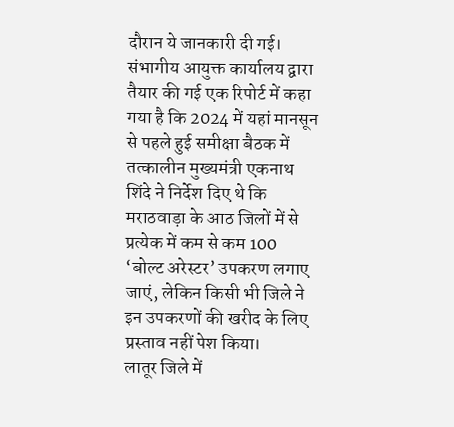दौरान ये जानकारी दी गई।
संभागीय आयुक्त कार्यालय द्वारा तैयार की गई एक रिपोर्ट में कहा गया है कि 2024 में यहां मानसून से पहले हुई समीक्षा बैठक में तत्कालीन मुख्यमंत्री एकनाथ शिंदे ने निर्देश दिए थे कि मराठवाड़ा के आठ जिलों में से प्रत्येक में कम से कम 100 ‘बोल्ट अरेस्टर’ उपकरण लगाए जाएं, लेकिन किसी भी जिले ने इन उपकरणों की खरीद के लिए प्रस्ताव नहीं पेश किया।
लातूर जिले में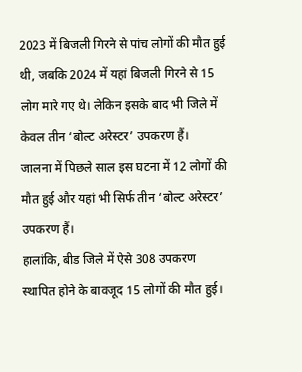2023 में बिजली गिरने से पांच लोगों की मौत हुई थी, जबकि 2024 में यहां बिजली गिरने से 15 लोग मारे गए थे। लेकिन इसके बाद भी जिले में केवल तीन ‘बोल्ट अरेस्टर’ उपकरण हैं।
जालना में पिछले साल इस घटना में 12 लोगों की मौत हुई और यहां भी सिर्फ तीन ‘बोल्ट अरेस्टर’ उपकरण हैं।
हालांकि, बीड जिले में ऐसे 308 उपकरण स्थापित होने के बावजूद 15 लोगों की मौत हुई।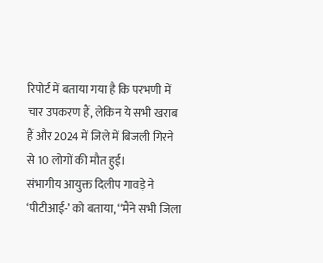रिपोर्ट में बताया गया है कि परभणी में चार उपकरण हैं, लेकिन ये सभी खराब हैं और 2024 में जिले में बिजली गिरने से 10 लोगों की मौत हुई।
संभागीय आयुक्त दिलीप गावड़े ने ‘पीटीआई-’ को बताया, ‘‘मैंने सभी जिला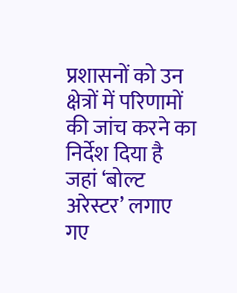प्रशासनों को उन क्षेत्रों में परिणामों की जांच करने का निर्देश दिया है जहां ‘बोल्ट अरेस्टर’ लगाए गए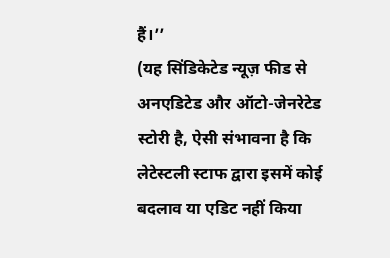हैं।’’
(यह सिंडिकेटेड न्यूज़ फीड से अनएडिटेड और ऑटो-जेनरेटेड स्टोरी है, ऐसी संभावना है कि लेटेस्टली स्टाफ द्वारा इसमें कोई बदलाव या एडिट नहीं किया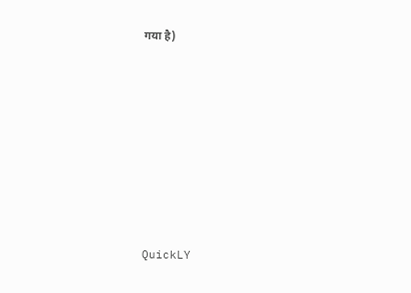गया है)











QuickLY